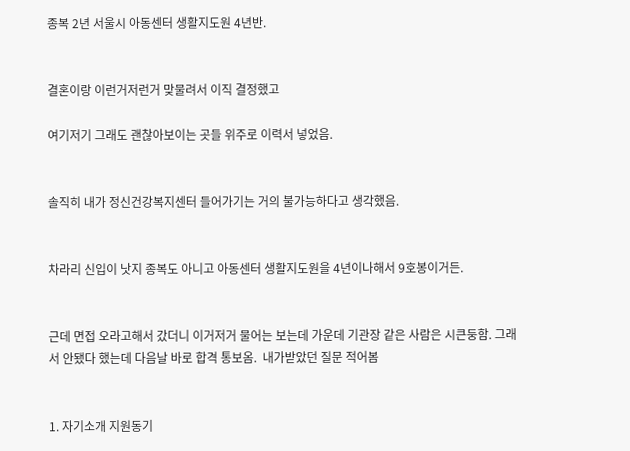종복 2년 서울시 아동센터 생활지도원 4년반.


결혼이랑 이런거저런거 맞물려서 이직 결정했고

여기저기 그래도 괜찮아보이는 곳들 위주로 이력서 넣었음.


솔직히 내가 정신건강복지센터 들어가기는 거의 불가능하다고 생각했음.


차라리 신입이 낫지 종복도 아니고 아동센터 생활지도원을 4년이나해서 9호봉이거든.


근데 면접 오라고해서 갔더니 이거저거 물어는 보는데 가운데 기관장 같은 사람은 시큰둥함. 그래서 안됐다 했는데 다음날 바로 합격 통보옴.  내가받았던 질문 적어봄


1. 자기소개 지원동기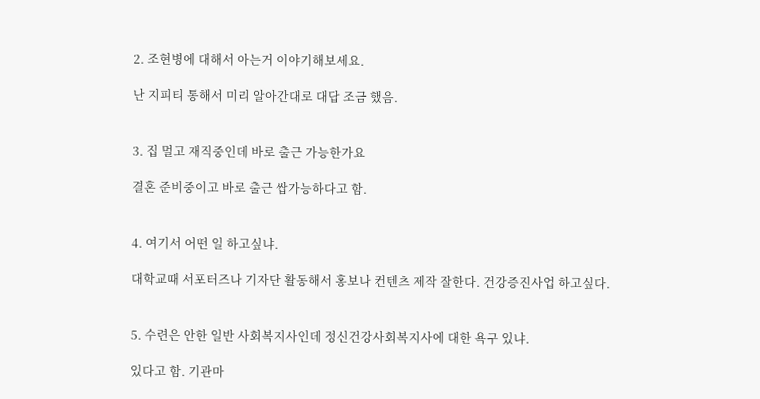2. 조현병에 대해서 아는거 이야기해보세요.

난 지피티 통해서 미리 알아간대로 대답 조금 했음.


3. 집 멀고 재직중인데 바로 출근 가능한가요

결혼 준비중이고 바로 출근 쌉가능하다고 함.


4. 여기서 어떤 일 하고싶냐.

대학교때 서포터즈나 기자단 활동해서 홍보나 컨텐츠 제작 잘한다. 건강증진사업 하고싶다.


5. 수련은 안한 일반 사회복지사인데 정신건강사회복지사에 대한 욕구 있냐.

있다고 함. 기관마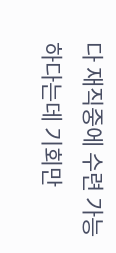다 재직중에 수련 가능하다는데 기회만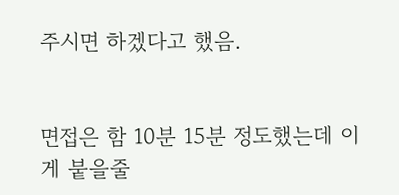주시면 하겠다고 했음.


면접은 함 10분 15분 정도했는데 이게 붙을줄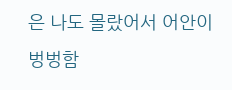은 나도 몰랐어서 어안이 벙벙함